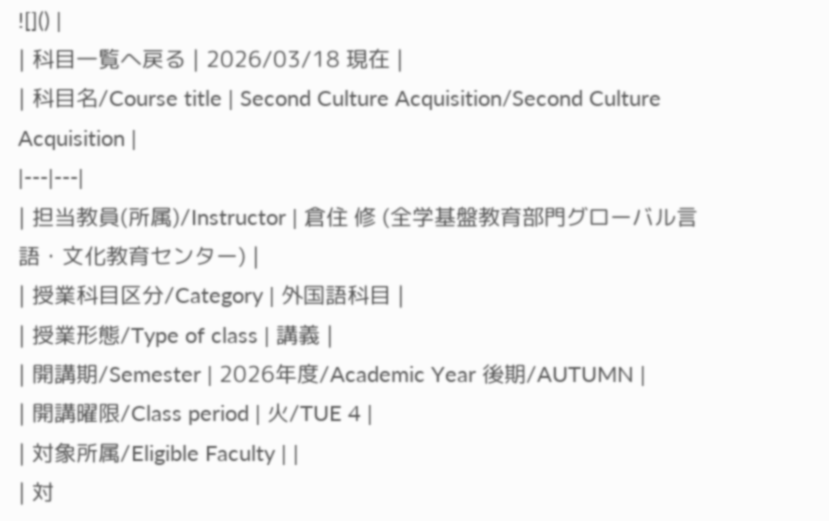![]() |
| 科目一覧へ戻る | 2026/03/18 現在 |
| 科目名/Course title | Second Culture Acquisition/Second Culture Acquisition |
|---|---|
| 担当教員(所属)/Instructor | 倉住 修 (全学基盤教育部門グローバル言語・文化教育センター) |
| 授業科目区分/Category | 外国語科目 |
| 授業形態/Type of class | 講義 |
| 開講期/Semester | 2026年度/Academic Year 後期/AUTUMN |
| 開講曜限/Class period | 火/TUE 4 |
| 対象所属/Eligible Faculty | |
| 対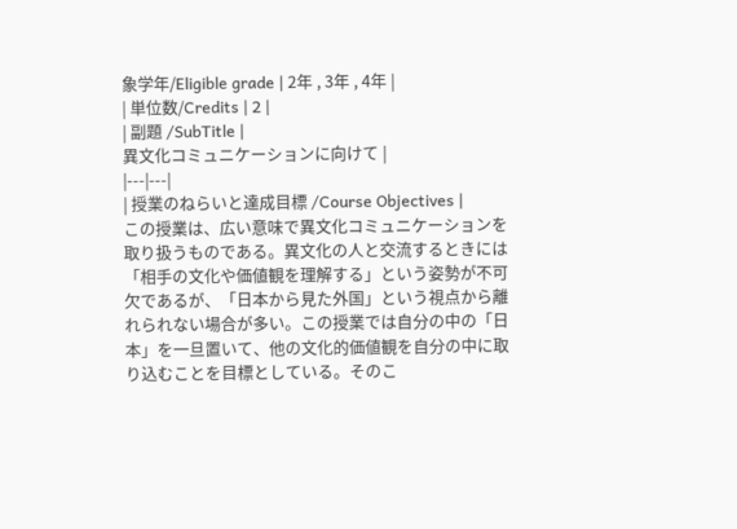象学年/Eligible grade | 2年 , 3年 , 4年 |
| 単位数/Credits | 2 |
| 副題 /SubTitle |
異文化コミュニケーションに向けて |
|---|---|
| 授業のねらいと達成目標 /Course Objectives |
この授業は、広い意味で異文化コミュニケーションを取り扱うものである。異文化の人と交流するときには「相手の文化や価値観を理解する」という姿勢が不可欠であるが、「日本から見た外国」という視点から離れられない場合が多い。この授業では自分の中の「日本」を一旦置いて、他の文化的価値観を自分の中に取り込むことを目標としている。そのこ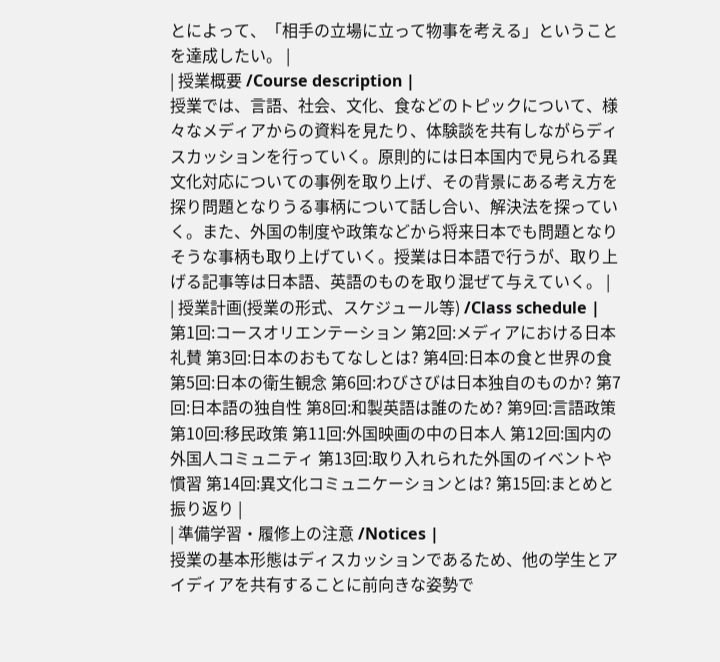とによって、「相手の立場に立って物事を考える」ということを達成したい。 |
| 授業概要 /Course description |
授業では、言語、社会、文化、食などのトピックについて、様々なメディアからの資料を見たり、体験談を共有しながらディスカッションを行っていく。原則的には日本国内で見られる異文化対応についての事例を取り上げ、その背景にある考え方を探り問題となりうる事柄について話し合い、解決法を探っていく。また、外国の制度や政策などから将来日本でも問題となりそうな事柄も取り上げていく。授業は日本語で行うが、取り上げる記事等は日本語、英語のものを取り混ぜて与えていく。 |
| 授業計画(授業の形式、スケジュール等) /Class schedule |
第1回:コースオリエンテーション 第2回:メディアにおける日本礼賛 第3回:日本のおもてなしとは? 第4回:日本の食と世界の食 第5回:日本の衛生観念 第6回:わびさびは日本独自のものか? 第7回:日本語の独自性 第8回:和製英語は誰のため? 第9回:言語政策 第10回:移民政策 第11回:外国映画の中の日本人 第12回:国内の外国人コミュニティ 第13回:取り入れられた外国のイベントや慣習 第14回:異文化コミュニケーションとは? 第15回:まとめと振り返り |
| 準備学習・履修上の注意 /Notices |
授業の基本形態はディスカッションであるため、他の学生とアイディアを共有することに前向きな姿勢で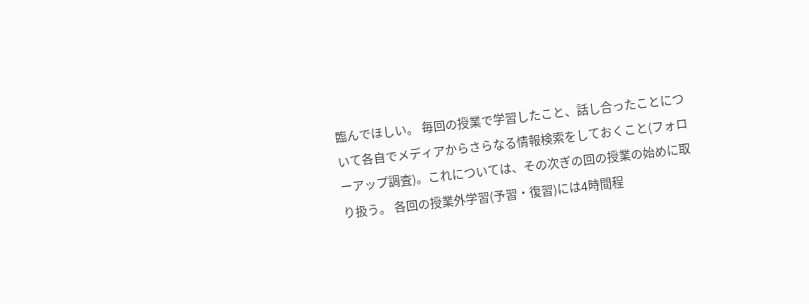臨んでほしい。 毎回の授業で学習したこと、話し合ったことについて各自でメディアからさらなる情報検索をしておくこと(フォローアップ調査)。これについては、その次ぎの回の授業の始めに取り扱う。 各回の授業外学習(予習・復習)には4時間程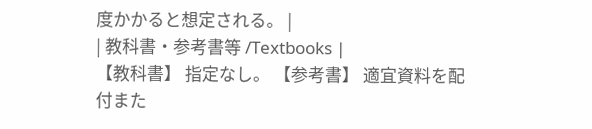度かかると想定される。 |
| 教科書・参考書等 /Textbooks |
【教科書】 指定なし。 【参考書】 適宜資料を配付また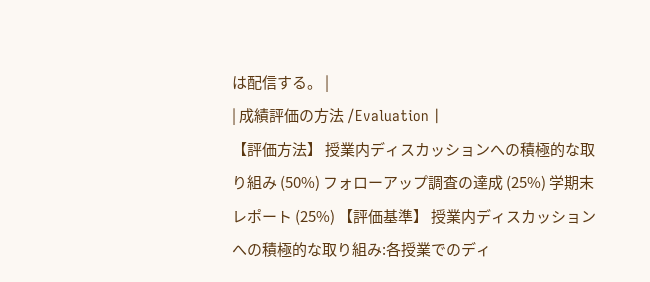は配信する。 |
| 成績評価の方法 /Evaluation |
【評価方法】 授業内ディスカッションへの積極的な取り組み (50%) フォローアップ調査の達成 (25%) 学期末レポート (25%) 【評価基準】 授業内ディスカッションへの積極的な取り組み:各授業でのディ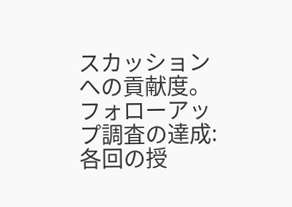スカッションへの貢献度。 フォローアップ調査の達成:各回の授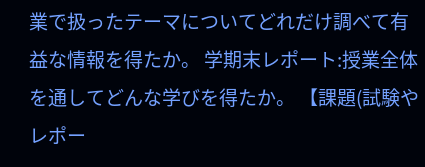業で扱ったテーマについてどれだけ調べて有益な情報を得たか。 学期末レポート:授業全体を通してどんな学びを得たか。 【課題(試験やレポー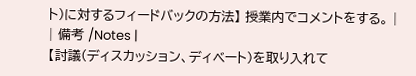ト)に対するフィードバックの方法】 授業内でコメントをする。 |
| 備考 /Notes |
【討議(ディスカッション、ディベート)を取り入れて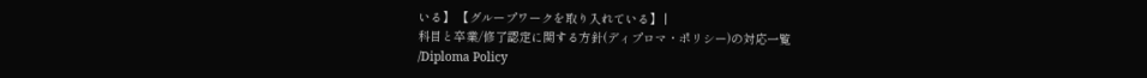いる】 【グループワークを取り入れている】 |
科目と卒業/修了認定に関する方針(ディプロマ・ポリシー)の対応一覧
/Diploma Policy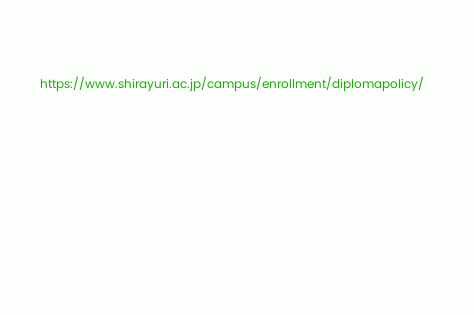https://www.shirayuri.ac.jp/campus/enrollment/diplomapolicy/